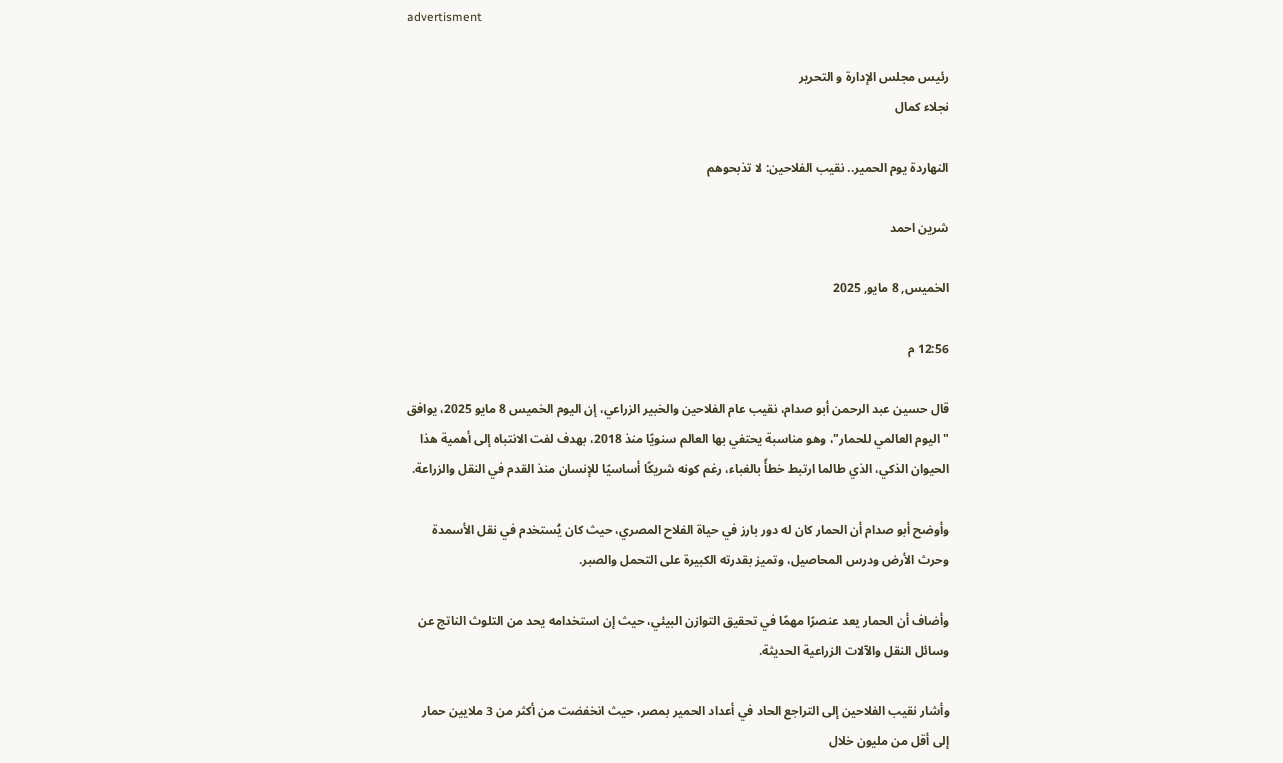advertisment

رئيس مجلس الإدارة و التحرير
نجلاء كمال

النهاردة يوم الحمير.. نقيب الفلاحين: لا تذبحوهم

شرين احمد

الخميس, 8 مايو, 2025

12:56 م

قال حسين عبد الرحمن أبو صدام، نقيب عام الفلاحين والخبير الزراعي، إن اليوم الخميس 8 مايو 2025، يوافق "اليوم العالمي للحمار"، وهو مناسبة يحتفي بها العالم سنويًا منذ 2018، بهدف لفت الانتباه إلى أهمية هذا الحيوان الذكي، الذي طالما ارتبط خطأً بالغباء، رغم كونه شريكًا أساسيًا للإنسان منذ القدم في النقل والزراعة.

وأوضح أبو صدام أن الحمار كان له دور بارز في حياة الفلاح المصري، حيث كان يُستخدم في نقل الأسمدة وحرث الأرض ودرس المحاصيل، وتميز بقدرته الكبيرة على التحمل والصبر.

وأضاف أن الحمار يعد عنصرًا مهمًا في تحقيق التوازن البيئي، حيث إن استخدامه يحد من التلوث الناتج عن وسائل النقل والآلات الزراعية الحديثة.

وأشار نقيب الفلاحين إلى التراجع الحاد في أعداد الحمير بمصر، حيث انخفضت من أكثر من 3 ملايين حمار إلى أقل من مليون خلال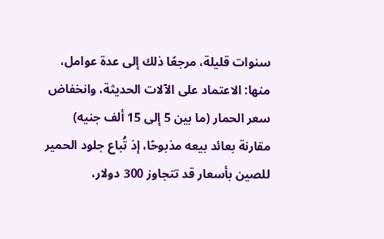سنوات قليلة، مرجعًا ذلك إلى عدة عوامل، منها: الاعتماد على الآلات الحديثة، وانخفاض سعر الحمار (ما بين 5 إلى 15 ألف جنيه) مقارنة بعائد بيعه مذبوحًا، إذ تُباع جلود الحمير للصين بأسعار قد تتجاوز 300 دولار،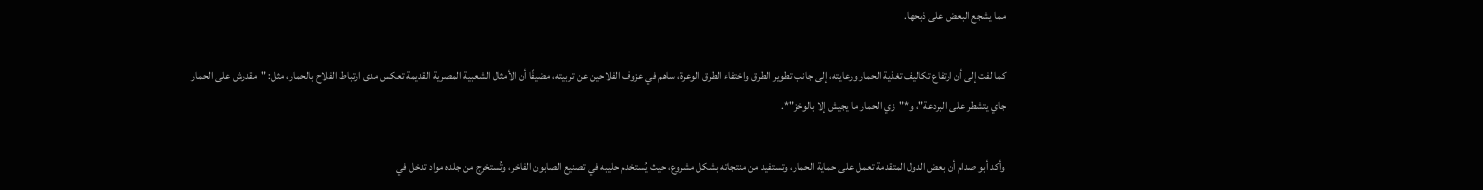مما يشجع البعض على ذبحها.

كما لفت إلى أن ارتفاع تكاليف تغذية الحمار ورعايته، إلى جانب تطوير الطرق واختفاء الطرق الوعرة، ساهم في عزوف الفلاحين عن تربيته، مضيفًا أن الأمثال الشعبية المصرية القديمة تعكس مدى ارتباط الفلاح بالحمار، مثل: "مقدرش على الحمار جاي يتشطر على البردعة"، و*"زي الحمار ما يجيش إلا بالوخز"*.

وأكد أبو صدام أن بعض الدول المتقدمة تعمل على حماية الحمار، وتستفيد من منتجاته بشكل مشروع، حيث يُستخدم حليبه في تصنيع الصابون الفاخر، وتُستخرج من جلده مواد تدخل في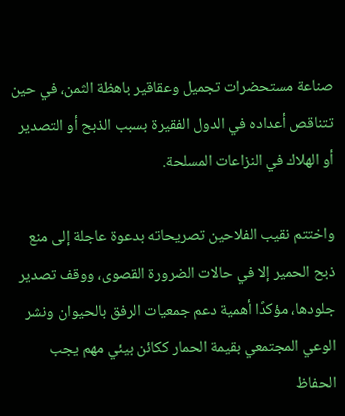صناعة مستحضرات تجميل وعقاقير باهظة الثمن، في حين تتناقص أعداده في الدول الفقيرة بسبب الذبح أو التصدير أو الهلاك في النزاعات المسلحة.

واختتم نقيب الفلاحين تصريحاته بدعوة عاجلة إلى منع ذبح الحمير إلا في حالات الضرورة القصوى، ووقف تصدير جلودها، مؤكدًا أهمية دعم جمعيات الرفق بالحيوان ونشر الوعي المجتمعي بقيمة الحمار ككائن بيئي مهم يجب الحفاظ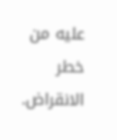عليه من خطر الانقراض.